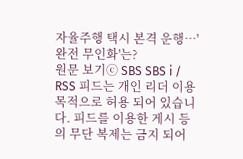자율주행 택시 본격 운행…'완전 무인화'는?
원문 보기ⓒ SBS SBS i / RSS 피드는 개인 리더 이용 목적으로 허용 되어 있습니다. 피드를 이용한 게시 등의 무단 복제는 금지 되어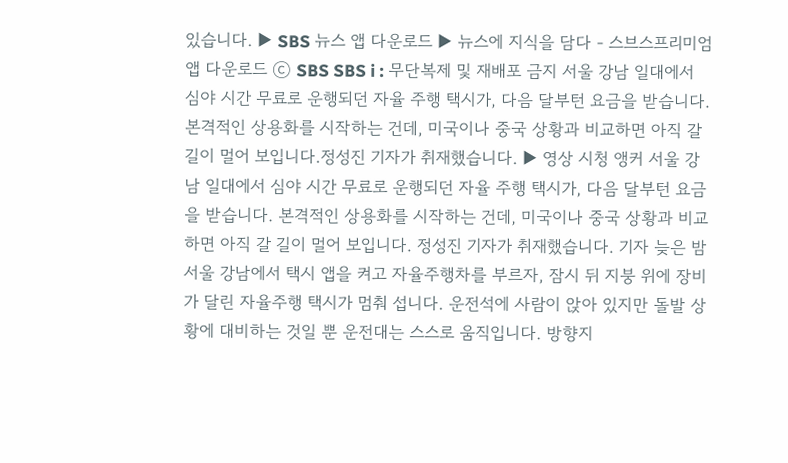있습니다. ▶ SBS 뉴스 앱 다운로드 ▶ 뉴스에 지식을 담다 - 스브스프리미엄 앱 다운로드 ⓒ SBS SBS i : 무단복제 및 재배포 금지 서울 강남 일대에서 심야 시간 무료로 운행되던 자율 주행 택시가, 다음 달부턴 요금을 받습니다. 본격적인 상용화를 시작하는 건데, 미국이나 중국 상황과 비교하면 아직 갈 길이 멀어 보입니다.정성진 기자가 취재했습니다. ▶ 영상 시청 앵커 서울 강남 일대에서 심야 시간 무료로 운행되던 자율 주행 택시가, 다음 달부턴 요금을 받습니다. 본격적인 상용화를 시작하는 건데, 미국이나 중국 상황과 비교하면 아직 갈 길이 멀어 보입니다. 정성진 기자가 취재했습니다. 기자 늦은 밤 서울 강남에서 택시 앱을 켜고 자율주행차를 부르자, 잠시 뒤 지붕 위에 장비가 달린 자율주행 택시가 멈춰 섭니다. 운전석에 사람이 앉아 있지만 돌발 상황에 대비하는 것일 뿐 운전대는 스스로 움직입니다. 방향지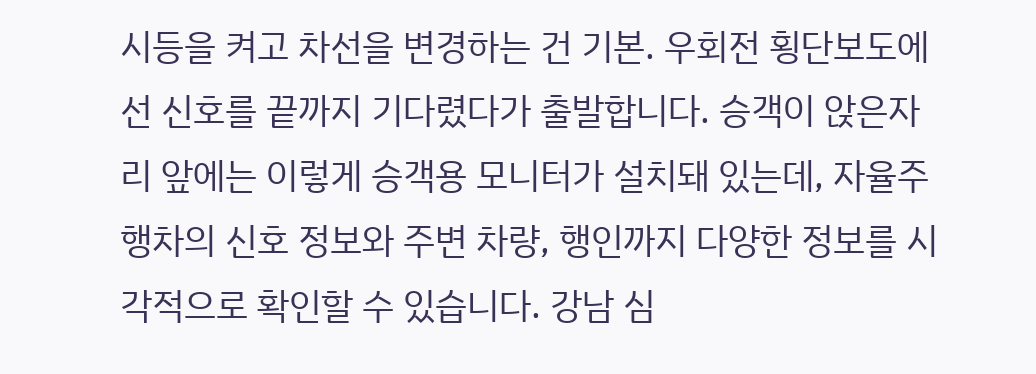시등을 켜고 차선을 변경하는 건 기본. 우회전 횡단보도에선 신호를 끝까지 기다렸다가 출발합니다. 승객이 앉은자리 앞에는 이렇게 승객용 모니터가 설치돼 있는데, 자율주행차의 신호 정보와 주변 차량, 행인까지 다양한 정보를 시각적으로 확인할 수 있습니다. 강남 심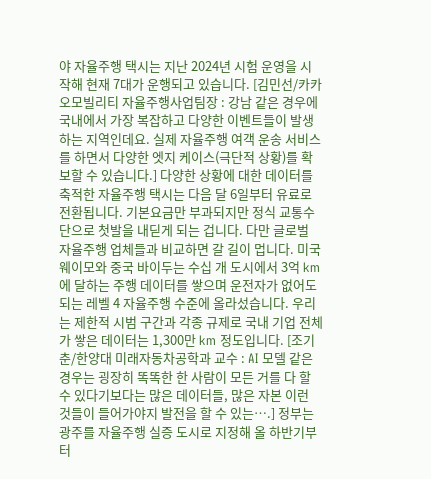야 자율주행 택시는 지난 2024년 시험 운영을 시작해 현재 7대가 운행되고 있습니다. [김민선/카카오모빌리티 자율주행사업팀장 : 강남 같은 경우에 국내에서 가장 복잡하고 다양한 이벤트들이 발생하는 지역인데요. 실제 자율주행 여객 운송 서비스를 하면서 다양한 엣지 케이스(극단적 상황)를 확보할 수 있습니다.] 다양한 상황에 대한 데이터를 축적한 자율주행 택시는 다음 달 6일부터 유료로 전환됩니다. 기본요금만 부과되지만 정식 교통수단으로 첫발을 내딛게 되는 겁니다. 다만 글로벌 자율주행 업체들과 비교하면 갈 길이 멉니다. 미국 웨이모와 중국 바이두는 수십 개 도시에서 3억 km에 달하는 주행 데이터를 쌓으며 운전자가 없어도 되는 레벨 4 자율주행 수준에 올라섰습니다. 우리는 제한적 시범 구간과 각종 규제로 국내 기업 전체가 쌓은 데이터는 1,300만 km 정도입니다. [조기춘/한양대 미래자동차공학과 교수 : AI 모델 같은 경우는 굉장히 똑똑한 한 사람이 모든 거를 다 할 수 있다기보다는 많은 데이터들, 많은 자본 이런 것들이 들어가야지 발전을 할 수 있는….] 정부는 광주를 자율주행 실증 도시로 지정해 올 하반기부터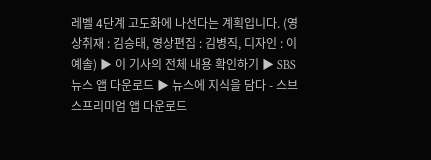레벨 4단계 고도화에 나선다는 계획입니다. (영상취재 : 김승태, 영상편집 : 김병직, 디자인 : 이예솔) ▶ 이 기사의 전체 내용 확인하기 ▶ SBS 뉴스 앱 다운로드 ▶ 뉴스에 지식을 담다 - 스브스프리미엄 앱 다운로드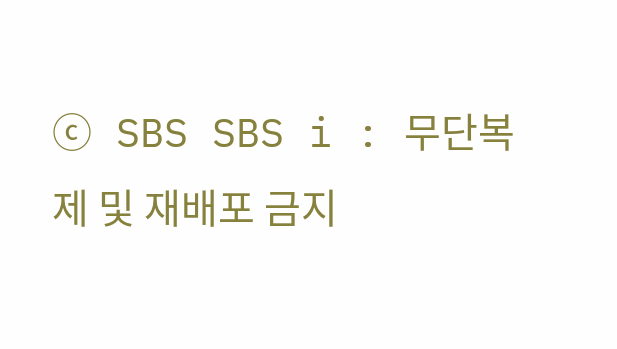ⓒ SBS SBS i : 무단복제 및 재배포 금지